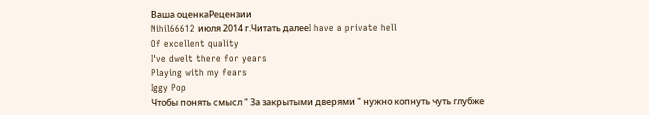Ваша оценкаРецензии
Nihil66612 июля 2014 г.Читать далееI have a private hell
Of excellent quality
I've dwelt there for years
Playing with my fears
Iggy Pop
Чтобы понять смысл " За закрытыми дверями " нужно копнуть чуть глубже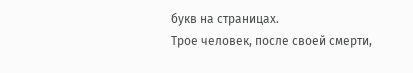букв на страницах.
Трое человек, после своей смерти,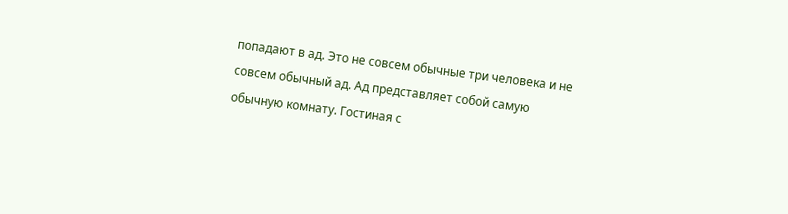попадают в ад. Это не совсем обычные три человека и не совсем обычный ад. Ад представляет собой самую обычную комнату. Гостиная с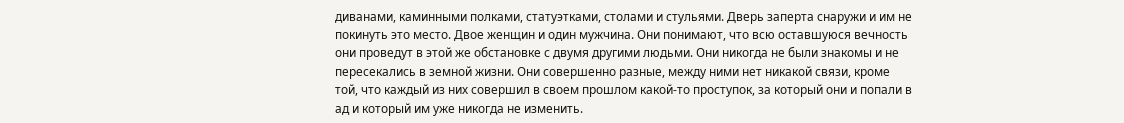диванами, каминными полками, статуэтками, столами и стульями. Дверь заперта снаружи и им не покинуть это место. Двое женщин и один мужчина. Они понимают, что всю оставшуюся вечность они проведут в этой же обстановке с двумя другими людьми. Они никогда не были знакомы и не пересекались в земной жизни. Они совершенно разные, между ними нет никакой связи, кроме той, что каждый из них совершил в своем прошлом какой-то проступок, за который они и попали в ад и который им уже никогда не изменить.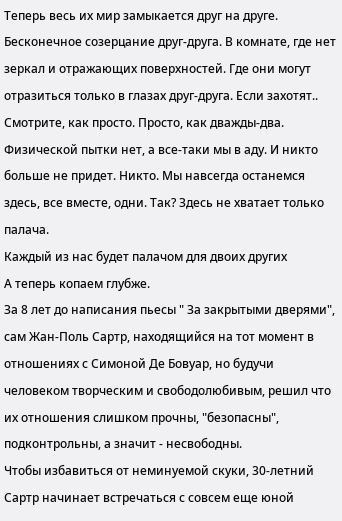Теперь весь их мир замыкается друг на друге. Бесконечное созерцание друг-друга. В комнате, где нет зеркал и отражающих поверхностей. Где они могут отразиться только в глазах друг-друга. Если захотят..
Смотрите, как просто. Просто, как дважды-два. Физической пытки нет, а все-таки мы в аду. И никто больше не придет. Никто. Мы навсегда останемся здесь, все вместе, одни. Так? Здесь не хватает только палача.
Каждый из нас будет палачом для двоих других
А теперь копаем глубже.
За 8 лет до написания пьесы " За закрытыми дверями", сам Жан-Поль Сартр, находящийся на тот момент в отношениях с Симоной Де Бовуар, но будучи человеком творческим и свободолюбивым, решил что их отношения слишком прочны, "безопасны", подконтрольны, а значит - несвободны.
Чтобы избавиться от неминуемой скуки, 30-летний Сартр начинает встречаться с совсем еще юной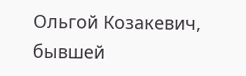Ольгой Козакевич, бывшей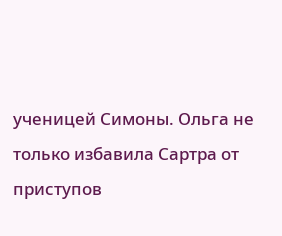ученицей Симоны. Ольга не только избавила Сартра от приступов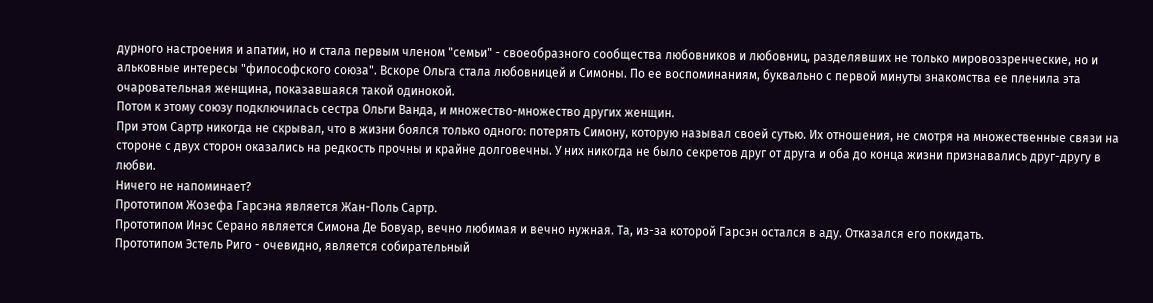дурного настроения и апатии, но и стала первым членом "семьи" - своеобразного сообщества любовников и любовниц, разделявших не только мировоззренческие, но и альковные интересы "философского союза". Вскоре Ольга стала любовницей и Симоны. По ее воспоминаниям, буквально с первой минуты знакомства ее пленила эта очаровательная женщина, показавшаяся такой одинокой.
Потом к этому союзу подключилась сестра Ольги Ванда, и множество-множество других женщин.
При этом Сартр никогда не скрывал, что в жизни боялся только одного: потерять Симону, которую называл своей сутью. Их отношения, не смотря на множественные связи на стороне с двух сторон оказались на редкость прочны и крайне долговечны. У них никогда не было секретов друг от друга и оба до конца жизни признавались друг-другу в любви.
Ничего не напоминает?
Прототипом Жозефа Гaрсэна является Жан-Поль Сартр.
Прототипом Инэс Серaно является Симона Де Бовуар, вечно любимая и вечно нужная. Та, из-за которой Гарсэн остался в аду. Отказался его покидать.
Прототипом Эстель Риго - очевидно, является собирательный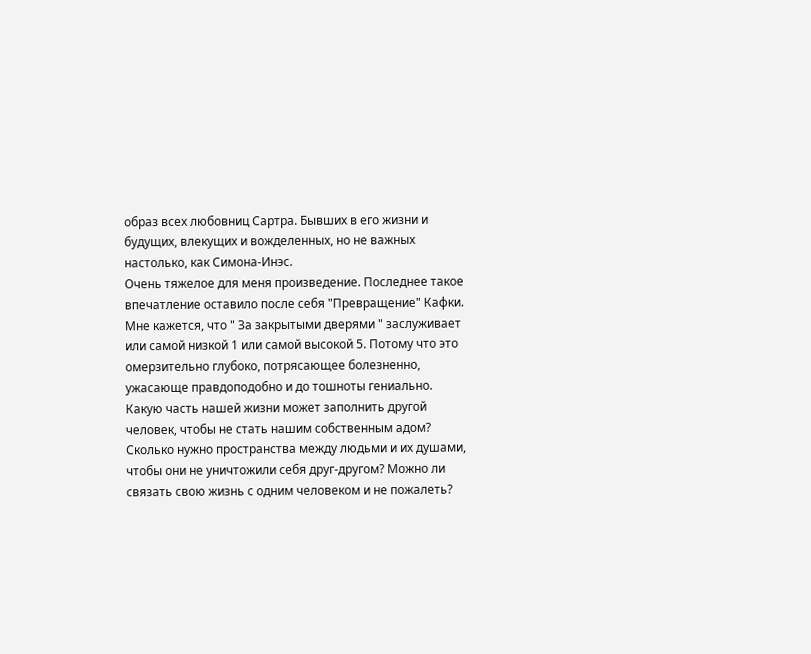образ всех любовниц Сартра. Бывших в его жизни и будущих, влекущих и вожделенных, но не важных настолько, как Симона-Инэс.
Очень тяжелое для меня произведение. Последнее такое впечатление оставило после себя "Превращение" Кафки.
Мне кажется, что " За закрытыми дверями " заслуживает или самой низкой 1 или самой высокой 5. Потому что это омерзительно глубоко, потрясающее болезненно, ужасающе правдоподобно и до тошноты гениально.
Какую часть нашей жизни может заполнить другой человек, чтобы не стать нашим собственным адом? Сколько нужно пространства между людьми и их душами, чтобы они не уничтожили себя друг-другом? Можно ли связать свою жизнь с одним человеком и не пожалеть?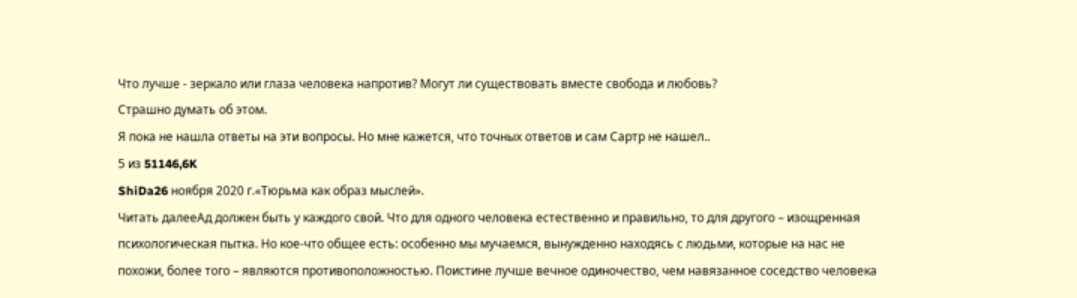Что лучше - зеркало или глаза человека напротив? Могут ли существовать вместе свобода и любовь?
Страшно думать об этом.
Я пока не нашла ответы на эти вопросы. Но мне кажется, что точных ответов и сам Сартр не нашел..
5 из 51146,6K
ShiDa26 ноября 2020 г.«Тюрьма как образ мыслей».
Читать далееАд должен быть у каждого свой. Что для одного человека естественно и правильно, то для другого – изощренная психологическая пытка. Но кое-что общее есть: особенно мы мучаемся, вынужденно находясь с людьми, которые на нас не похожи, более того – являются противоположностью. Поистине лучше вечное одиночество, чем навязанное соседство человека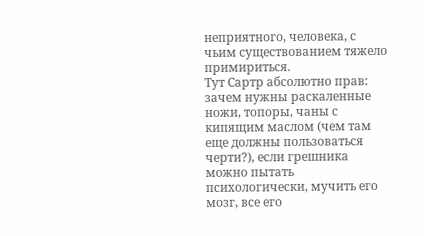неприятного, человека, с чьим существованием тяжело примириться.
Тут Сартр абсолютно прав: зачем нужны раскаленные ножи, топоры, чаны с кипящим маслом (чем там еще должны пользоваться черти?), если грешника можно пытать психологически, мучить его мозг, все его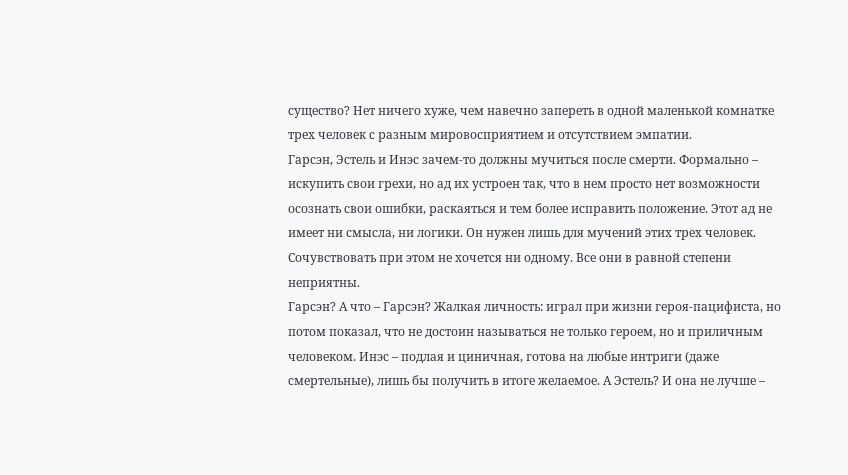существо? Нет ничего хуже, чем навечно запереть в одной маленькой комнатке трех человек с разным мировосприятием и отсутствием эмпатии.
Гарсэн, Эстель и Инэс зачем-то должны мучиться после смерти. Формально – искупить свои грехи, но ад их устроен так, что в нем просто нет возможности осознать свои ошибки, раскаяться и тем более исправить положение. Этот ад не имеет ни смысла, ни логики. Он нужен лишь для мучений этих трех человек. Сочувствовать при этом не хочется ни одному. Все они в равной степени неприятны.
Гарсэн? А что – Гарсэн? Жалкая личность: играл при жизни героя-пацифиста, но потом показал, что не достоин называться не только героем, но и приличным человеком. Инэс – подлая и циничная, готова на любые интриги (даже смертельные), лишь бы получить в итоге желаемое. А Эстель? И она не лучше –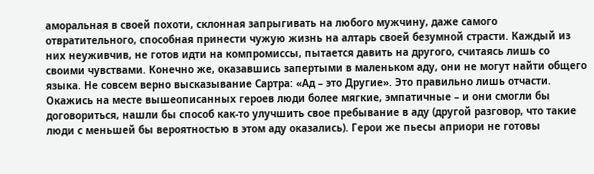аморальная в своей похоти, склонная запрыгивать на любого мужчину, даже самого отвратительного, способная принести чужую жизнь на алтарь своей безумной страсти. Каждый из них неуживчив, не готов идти на компромиссы, пытается давить на другого, считаясь лишь со своими чувствами. Конечно же, оказавшись запертыми в маленьком аду, они не могут найти общего языка. Не совсем верно высказывание Сартра: «Ад – это Другие». Это правильно лишь отчасти. Окажись на месте вышеописанных героев люди более мягкие, эмпатичные – и они смогли бы договориться, нашли бы способ как-то улучшить свое пребывание в аду (другой разговор, что такие люди с меньшей бы вероятностью в этом аду оказались). Герои же пьесы априори не готовы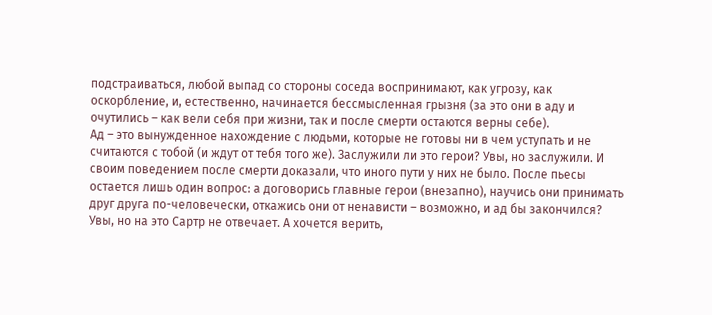подстраиваться, любой выпад со стороны соседа воспринимают, как угрозу, как оскорбление, и, естественно, начинается бессмысленная грызня (за это они в аду и очутились – как вели себя при жизни, так и после смерти остаются верны себе).
Ад – это вынужденное нахождение с людьми, которые не готовы ни в чем уступать и не считаются с тобой (и ждут от тебя того же). Заслужили ли это герои? Увы, но заслужили. И своим поведением после смерти доказали, что иного пути у них не было. После пьесы остается лишь один вопрос: а договорись главные герои (внезапно), научись они принимать друг друга по-человечески, откажись они от ненависти – возможно, и ад бы закончился? Увы, но на это Сартр не отвечает. А хочется верить,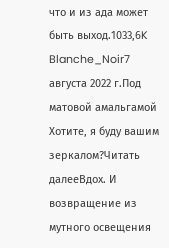что и из ада может быть выход.1033,6K
Blanche_Noir7 августа 2022 г.Под матовой амальгамой
Хотите, я буду вашим зеркалом?Читать далееВдох. И возвращение из мутного освещения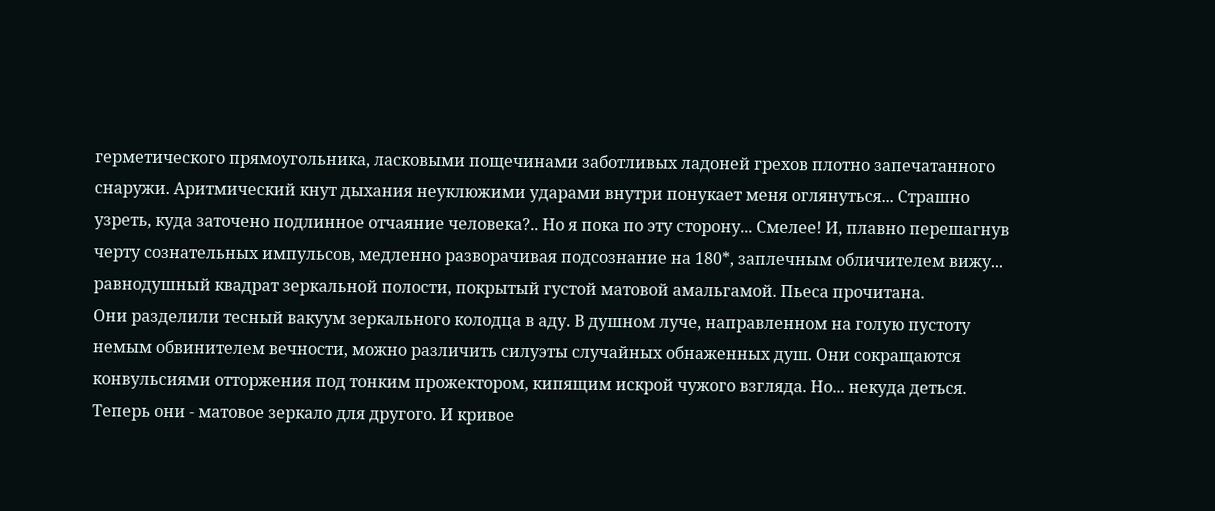герметического прямоугольника, ласковыми пощечинами заботливых ладоней грехов плотно запечатанного снаружи. Аритмический кнут дыхания неуклюжими ударами внутри понукает меня оглянуться... Страшно узреть, куда заточено подлинное отчаяние человека?.. Но я пока по эту сторону... Смелее! И, плавно перешагнув черту сознательных импульсов, медленно разворачивая подсознание на 180*, заплечным обличителем вижу... равнодушный квадрат зеркальной полости, покрытый густой матовой амальгамой. Пьеса прочитана.
Они разделили тесный вакуум зеркального колодца в аду. В душном луче, направленном на голую пустоту немым обвинителем вечности, можно различить силуэты случайных обнаженных душ. Они сокращаются конвульсиями отторжения под тонким прожектором, кипящим искрой чужого взгляда. Но... некуда деться. Теперь они - матовое зеркало для другого. И кривое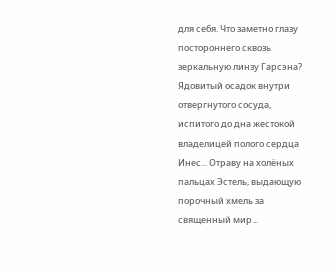для себя. Что заметно глазу постороннего сквозь зеркальную линзу Гарсэна? Ядовитый осадок внутри отвергнутого сосуда, испитого до дна жестокой владелицей полого сердца Инес... Отраву на холёных пальцах Эстель, выдающую порочный хмель за священный мир...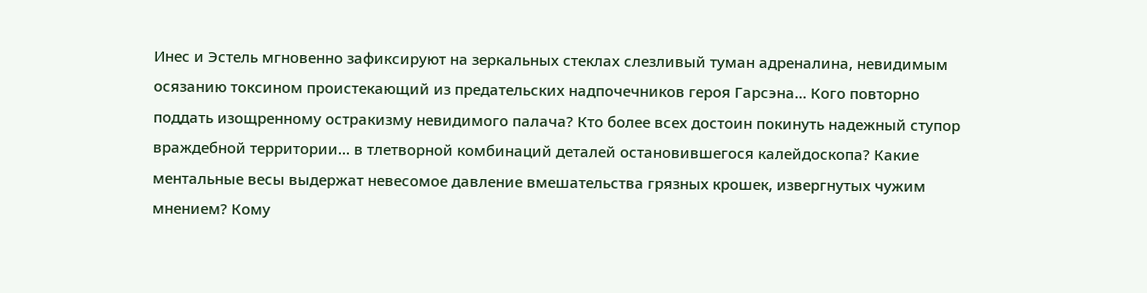Инес и Эстель мгновенно зафиксируют на зеркальных стеклах слезливый туман адреналина, невидимым осязанию токсином проистекающий из предательских надпочечников героя Гарсэна... Кого повторно поддать изощренному остракизму невидимого палача? Кто более всех достоин покинуть надежный ступор враждебной территории... в тлетворной комбинаций деталей остановившегося калейдоскопа? Какие ментальные весы выдержат невесомое давление вмешательства грязных крошек, извергнутых чужим мнением? Кому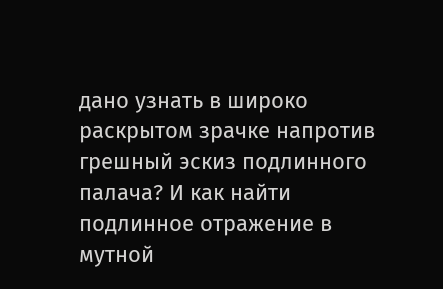дано узнать в широко раскрытом зрачке напротив грешный эскиз подлинного палача? И как найти подлинное отражение в мутной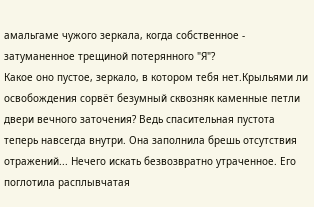амальгаме чужого зеркала, когда собственное - затуманенное трещиной потерянного "Я"?
Какое оно пустое, зеркало, в котором тебя нет.Крыльями ли освобождения сорвёт безумный сквозняк каменные петли двери вечного заточения? Ведь спасительная пустота теперь навсегда внутри. Она заполнила брешь отсутствия отражений... Нечего искать безвозвратно утраченное. Его поглотила расплывчатая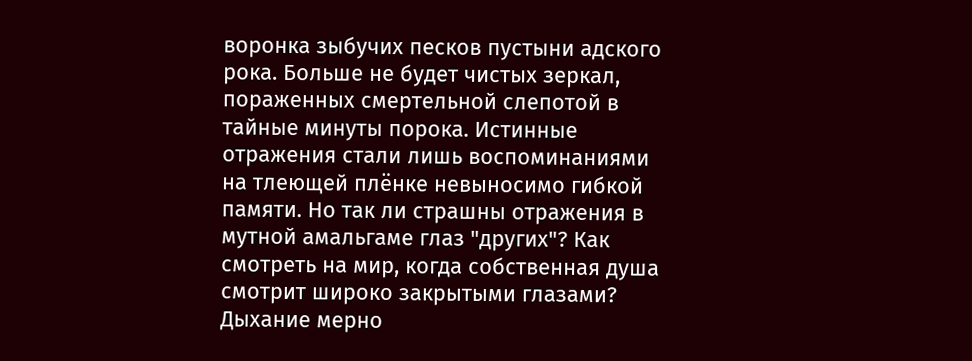воронка зыбучих песков пустыни адского рока. Больше не будет чистых зеркал, пораженных смертельной слепотой в тайные минуты порока. Истинные отражения стали лишь воспоминаниями на тлеющей плёнке невыносимо гибкой памяти. Но так ли страшны отражения в мутной амальгаме глаз "других"? Как смотреть на мир, когда собственная душа смотрит широко закрытыми глазами?
Дыхание мерно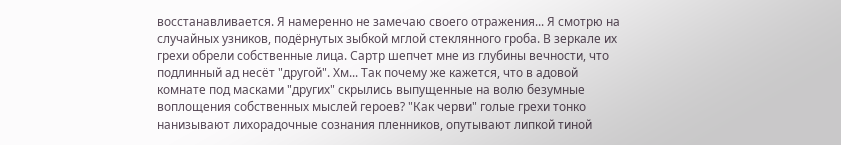восстанавливается. Я намеренно не замечаю своего отражения... Я смотрю на случайных узников, подёрнутых зыбкой мглой стеклянного гроба. В зеркале их грехи обрели собственные лица. Сартр шепчет мне из глубины вечности, что подлинный ад несёт "другой". Хм... Так почему же кажется, что в адовой комнате под масками "других" скрылись выпущенные на волю безумные воплощения собственных мыслей героев? "Как черви" голые грехи тонко нанизывают лихорадочные сознания пленников, опутывают липкой тиной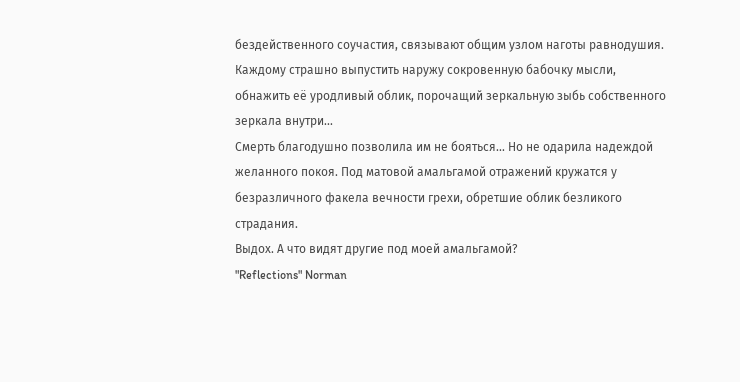бездейственного соучастия, связывают общим узлом наготы равнодушия. Каждому страшно выпустить наружу сокровенную бабочку мысли, обнажить её уродливый облик, порочащий зеркальную зыбь собственного зеркала внутри...
Смерть благодушно позволила им не бояться... Но не одарила надеждой желанного покоя. Под матовой амальгамой отражений кружатся у безразличного факела вечности грехи, обретшие облик безликого страдания.
Выдох. А что видят другие под моей амальгамой?
"Reflections" Norman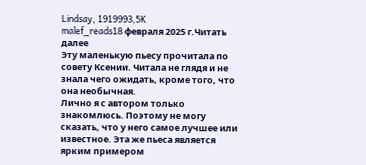Lindsay, 1919993,5K
malef_reads18 февраля 2025 г.Читать далее
Эту маленькую пьесу прочитала по совету Ксении. Читала не глядя и не знала чего ожидать, кроме того, что она необычная.
Лично я с автором только знакомлюсь. Поэтому не могу сказать, что у него самое лучшее или известное. Эта же пьеса является ярким примером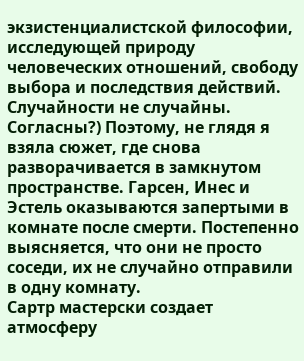экзистенциалистской философии, исследующей природу человеческих отношений, свободу выбора и последствия действий.
Случайности не случайны. Согласны?) Поэтому, не глядя я взяла сюжет, где снова разворачивается в замкнутом пространстве. Гарсен, Инес и Эстель оказываются запертыми в комнате после смерти. Постепенно выясняется, что они не просто соседи, их не случайно отправили в одну комнату.
Сартр мастерски создает атмосферу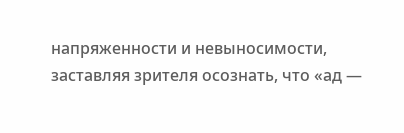напряженности и невыносимости, заставляя зрителя осознать, что «ад —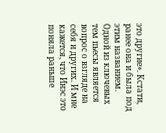это другие». Кстати, ранее она и была под этим названием.
Одной из ключевых тем пьесы является вопрос о взгляде на себя и других. И мне кажется, что Инэс это поняла раньше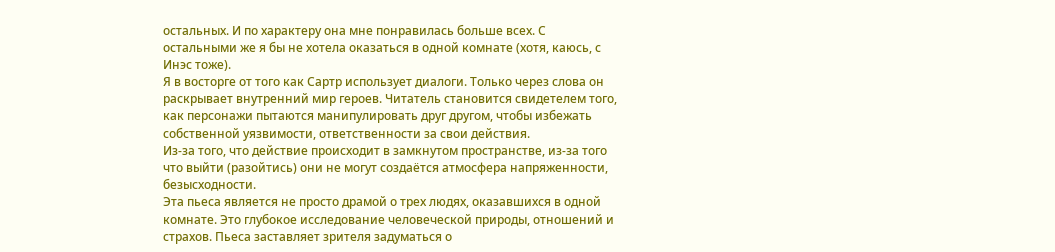остальных. И по характеру она мне понравилась больше всех. С остальными же я бы не хотела оказаться в одной комнате (хотя, каюсь, с Инэс тоже).
Я в восторге от того как Сартр использует диалоги. Только через слова он раскрывает внутренний мир героев. Читатель становится свидетелем того, как персонажи пытаются манипулировать друг другом, чтобы избежать собственной уязвимости, ответственности за свои действия.
Из-за того, что действие происходит в замкнутом пространстве, из-за того что выйти (разойтись) они не могут создаётся атмосфера напряженности, безысходности.
Эта пьеса является не просто драмой о трех людях, оказавшихся в одной комнате. Это глубокое исследование человеческой природы, отношений и страхов. Пьеса заставляет зрителя задуматься о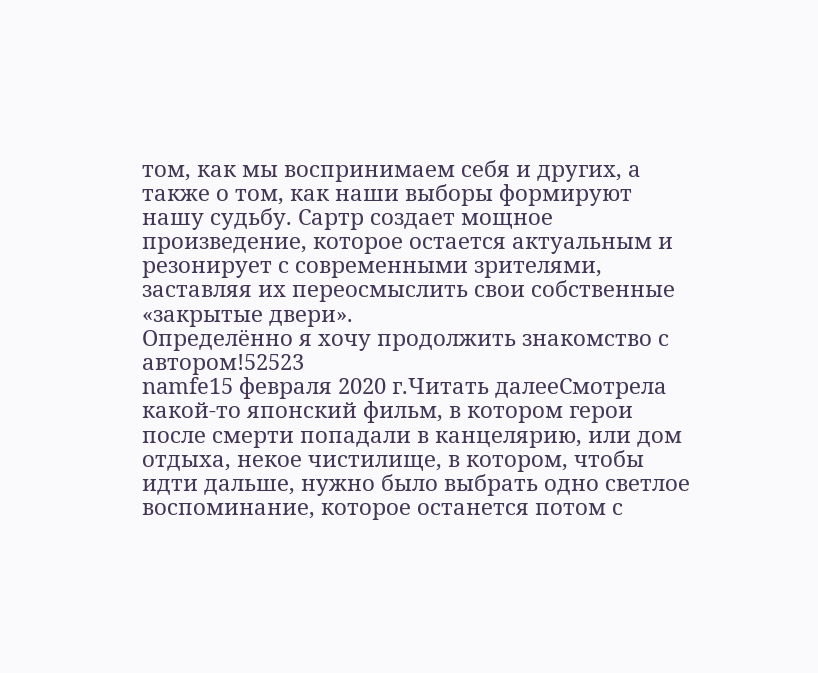том, как мы воспринимаем себя и других, а также о том, как наши выборы формируют нашу судьбу. Сартр создает мощное произведение, которое остается актуальным и резонирует с современными зрителями, заставляя их переосмыслить свои собственные «закрытые двери».
Определённо я хочу продолжить знакомство с автором!52523
namfe15 февраля 2020 г.Читать далееСмотрела какой-то японский фильм, в котором герои после смерти попадали в канцелярию, или дом отдыха, некое чистилище, в котором, чтобы идти дальше, нужно было выбрать одно светлое воспоминание, которое останется потом с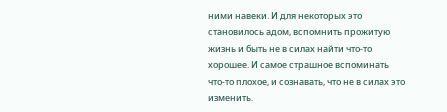ними навеки. И для некоторых это становилось адом, вспомнить прожитую жизнь и быть не в силах найти что-то хорошее. И самое страшное вспоминать что-то плохое, и сознавать, что не в силах это изменить.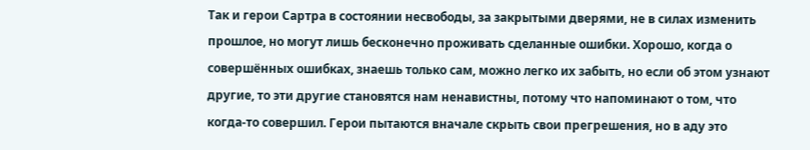Так и герои Сартра в состоянии несвободы, за закрытыми дверями, не в силах изменить прошлое, но могут лишь бесконечно проживать сделанные ошибки. Хорошо, когда о совершённых ошибках, знаешь только сам, можно легко их забыть, но если об этом узнают другие, то эти другие становятся нам ненавистны, потому что напоминают о том, что когда-то совершил. Герои пытаются вначале скрыть свои прегрешения, но в аду это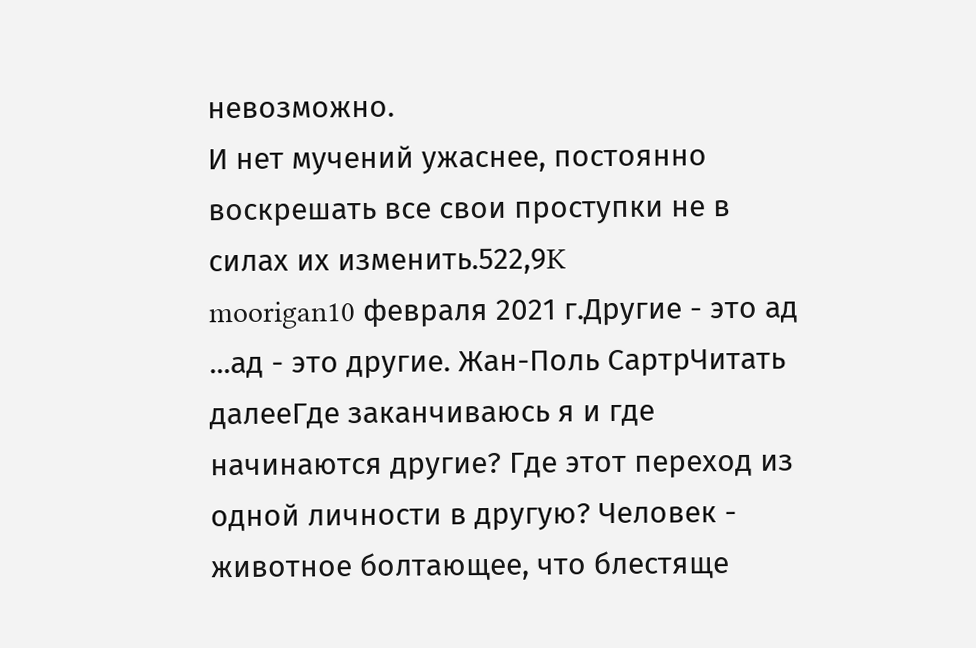невозможно.
И нет мучений ужаснее, постоянно воскрешать все свои проступки не в силах их изменить.522,9K
moorigan10 февраля 2021 г.Другие - это ад
...ад - это другие. Жан-Поль СартрЧитать далееГде заканчиваюсь я и где начинаются другие? Где этот переход из одной личности в другую? Человек - животное болтающее, что блестяще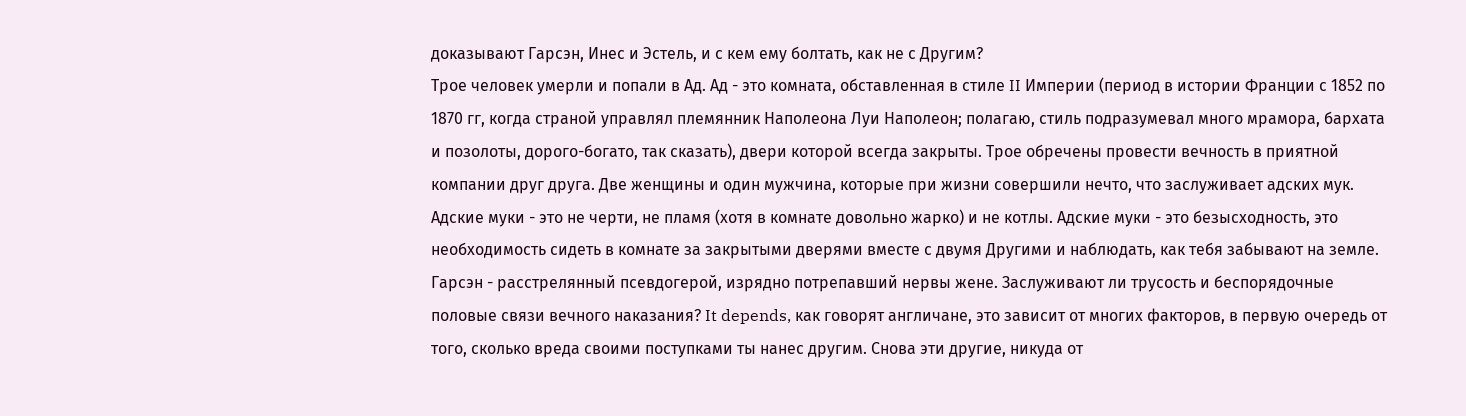доказывают Гарсэн, Инес и Эстель, и с кем ему болтать, как не с Другим?
Трое человек умерли и попали в Ад. Ад - это комната, обставленная в стиле II Империи (период в истории Франции с 1852 по 1870 гг, когда страной управлял племянник Наполеона Луи Наполеон; полагаю, стиль подразумевал много мрамора, бархата и позолоты, дорого-богато, так сказать), двери которой всегда закрыты. Трое обречены провести вечность в приятной компании друг друга. Две женщины и один мужчина, которые при жизни совершили нечто, что заслуживает адских мук. Адские муки - это не черти, не пламя (хотя в комнате довольно жарко) и не котлы. Адские муки - это безысходность, это необходимость сидеть в комнате за закрытыми дверями вместе с двумя Другими и наблюдать, как тебя забывают на земле.
Гарсэн - расстрелянный псевдогерой, изрядно потрепавший нервы жене. Заслуживают ли трусость и беспорядочные половые связи вечного наказания? It depends, как говорят англичане, это зависит от многих факторов, в первую очередь от того, сколько вреда своими поступками ты нанес другим. Снова эти другие, никуда от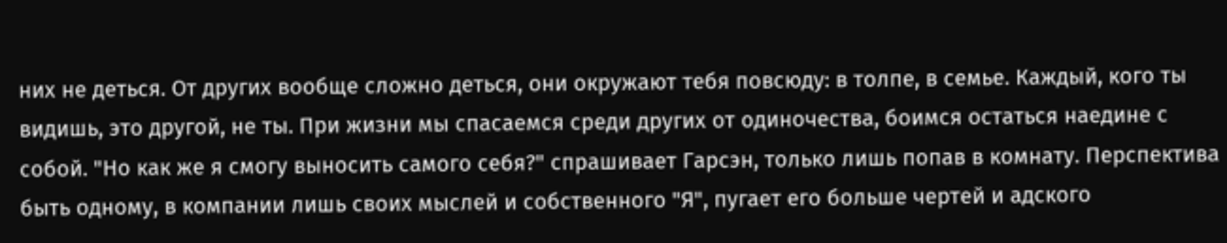них не деться. От других вообще сложно деться, они окружают тебя повсюду: в толпе, в семье. Каждый, кого ты видишь, это другой, не ты. При жизни мы спасаемся среди других от одиночества, боимся остаться наедине с собой. "Но как же я смогу выносить самого себя?" спрашивает Гарсэн, только лишь попав в комнату. Перспектива быть одному, в компании лишь своих мыслей и собственного "Я", пугает его больше чертей и адского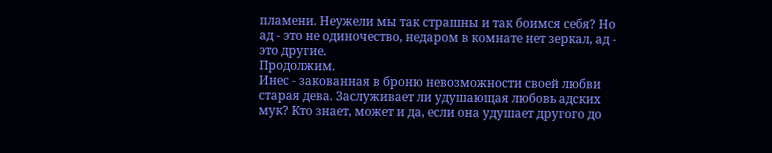пламени. Неужели мы так страшны и так боимся себя? Но ад - это не одиночество, недаром в комнате нет зеркал, ад - это другие.
Продолжим.
Инес - закованная в броню невозможности своей любви старая дева. Заслуживает ли удушающая любовь адских мук? Кто знает, может и да, если она удушает другого до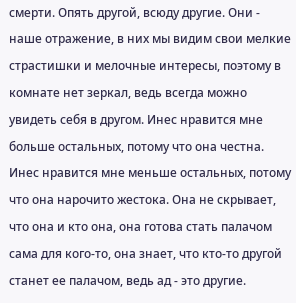смерти. Опять другой, всюду другие. Они - наше отражение, в них мы видим свои мелкие страстишки и мелочные интересы, поэтому в комнате нет зеркал, ведь всегда можно увидеть себя в другом. Инес нравится мне больше остальных, потому что она честна. Инес нравится мне меньше остальных, потому что она нарочито жестока. Она не скрывает, что она и кто она, она готова стать палачом сама для кого-то, она знает, что кто-то другой станет ее палачом, ведь ад - это другие.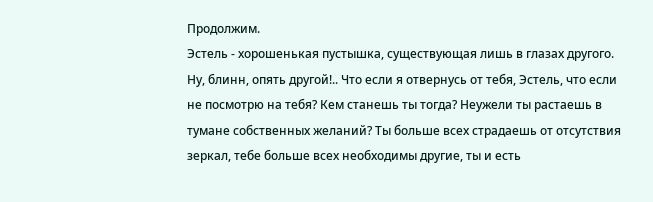Продолжим.
Эстель - хорошенькая пустышка, существующая лишь в глазах другого. Ну, блинн, опять другой!.. Что если я отвернусь от тебя, Эстель, что если не посмотрю на тебя? Кем станешь ты тогда? Неужели ты растаешь в тумане собственных желаний? Ты больше всех страдаешь от отсутствия зеркал, тебе больше всех необходимы другие, ты и есть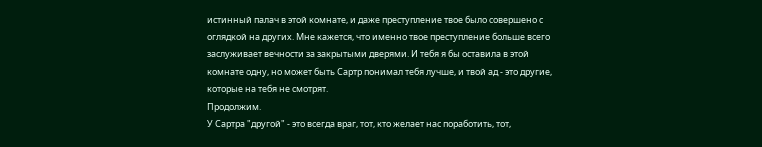истинный палач в этой комнате, и даже преступление твое было совершено с оглядкой на других. Мне кажется, что именно твое преступление больше всего заслуживает вечности за закрытыми дверями. И тебя я бы оставила в этой комнате одну, но может быть Сартр понимал тебя лучше, и твой ад - это другие, которые на тебя не смотрят.
Продолжим.
У Сартра "другой" - это всегда враг, тот, кто желает нас поработить, тот,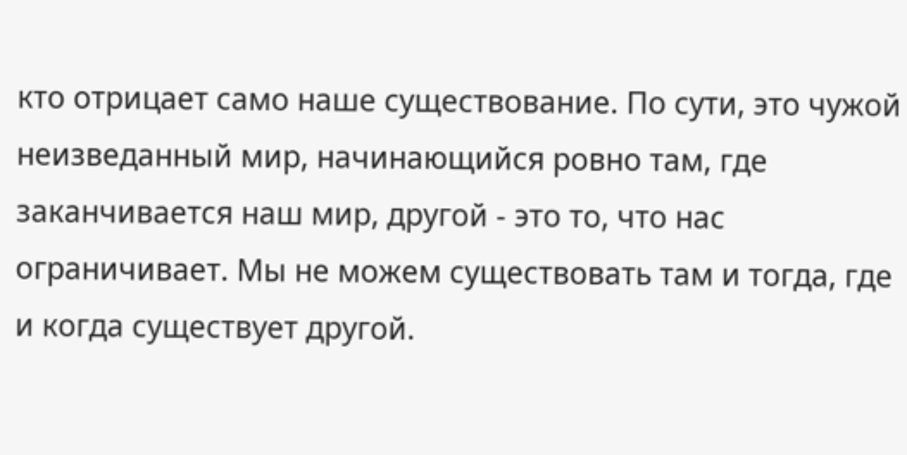кто отрицает само наше существование. По сути, это чужой неизведанный мир, начинающийся ровно там, где заканчивается наш мир, другой - это то, что нас ограничивает. Мы не можем существовать там и тогда, где и когда существует другой.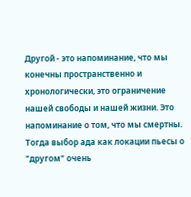Другой - это напоминание, что мы конечны пространственно и хронологически, это ограничение нашей свободы и нашей жизни. Это напоминание о том, что мы смертны. Тогда выбор ада как локации пьесы о "другом" очень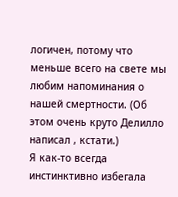логичен, потому что меньше всего на свете мы любим напоминания о нашей смертности. (Об этом очень круто Делилло написал , кстати.)
Я как-то всегда инстинктивно избегала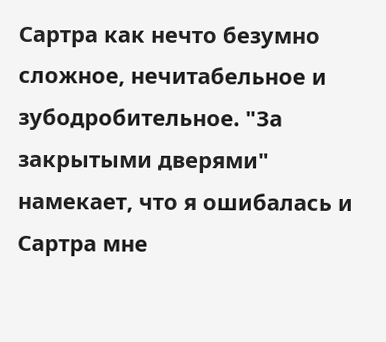Сартра как нечто безумно сложное, нечитабельное и зубодробительное. "За закрытыми дверями" намекает, что я ошибалась и Сартра мне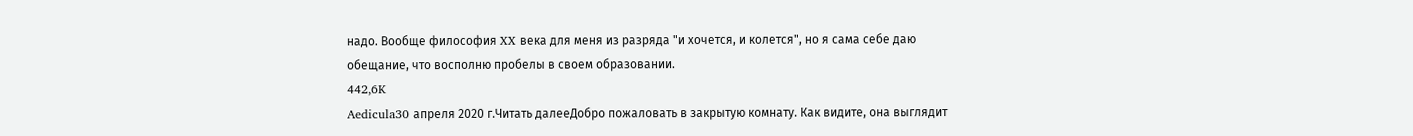надо. Вообще философия XX века для меня из разряда "и хочется, и колется", но я сама себе даю обещание, что восполню пробелы в своем образовании.
442,6K
Aedicula30 апреля 2020 г.Читать далееДобро пожаловать в закрытую комнату. Как видите, она выглядит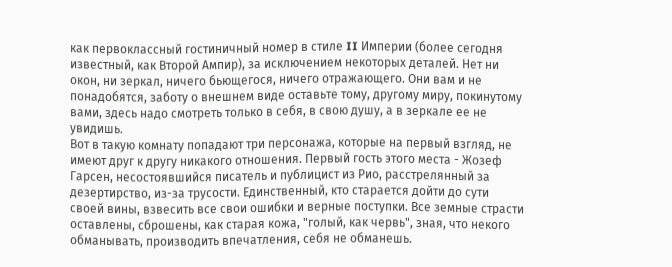как первоклассный гостиничный номер в стиле II Империи (более сегодня известный, как Второй Ампир), за исключением некоторых деталей. Нет ни окон, ни зеркал, ничего бьющегося, ничего отражающего. Они вам и не понадобятся, заботу о внешнем виде оставьте тому, другому миру, покинутому вами, здесь надо смотреть только в себя, в свою душу, а в зеркале ее не увидишь.
Вот в такую комнату попадают три персонажа, которые на первый взгляд, не имеют друг к другу никакого отношения. Первый гость этого места - Жозеф Гарсен, несостоявшийся писатель и публицист из Рио, расстрелянный за дезертирство, из-за трусости. Единственный, кто старается дойти до сути своей вины, взвесить все свои ошибки и верные поступки. Все земные страсти оставлены, сброшены, как старая кожа, "голый, как червь", зная, что некого обманывать, производить впечатления, себя не обманешь.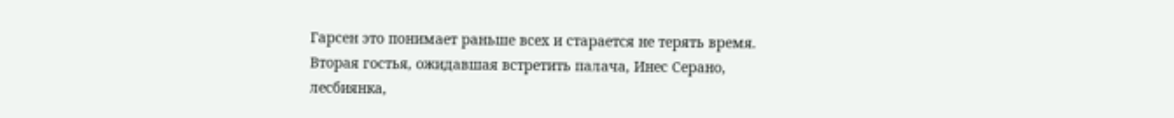Гарсен это понимает раньше всех и старается не терять время.
Вторая гостья, ожидавшая встретить палача, Инес Серано, лесбиянка,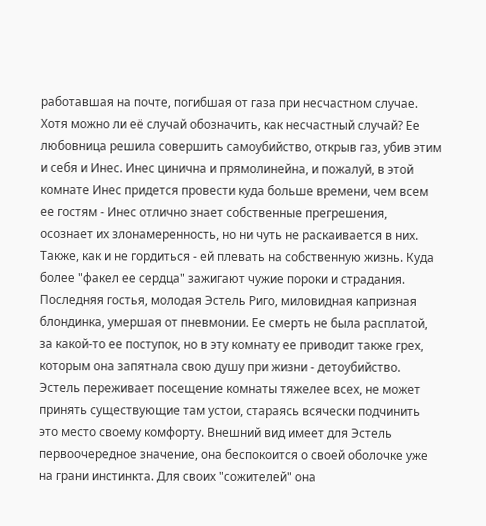работавшая на почте, погибшая от газа при несчастном случае. Хотя можно ли её случай обозначить, как несчастный случай? Ее любовница решила совершить самоубийство, открыв газ, убив этим и себя и Инес. Инес цинична и прямолинейна, и пожалуй, в этой комнате Инес придется провести куда больше времени, чем всем ее гостям - Инес отлично знает собственные прегрешения, осознает их злонамеренность, но ни чуть не раскаивается в них. Также, как и не гордиться - ей плевать на собственную жизнь. Куда более "факел ее сердца" зажигают чужие пороки и страдания.
Последняя гостья, молодая Эстель Риго, миловидная капризная блондинка, умершая от пневмонии. Ее смерть не была расплатой, за какой-то ее поступок, но в эту комнату ее приводит также грех, которым она запятнала свою душу при жизни - детоубийство. Эстель переживает посещение комнаты тяжелее всех, не может принять существующие там устои, стараясь всячески подчинить это место своему комфорту. Внешний вид имеет для Эстель первоочередное значение, она беспокоится о своей оболочке уже на грани инстинкта. Для своих "сожителей" она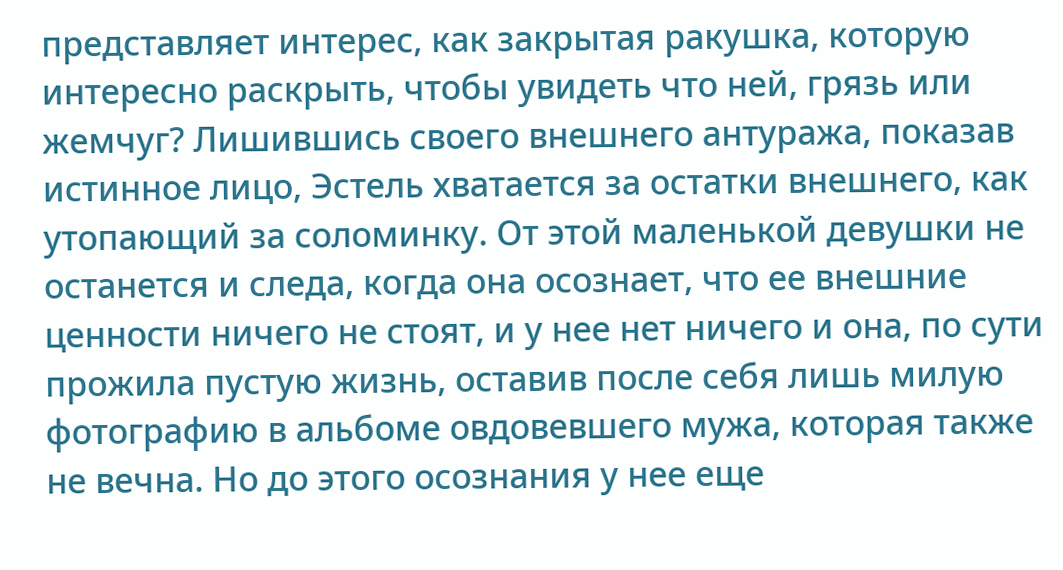представляет интерес, как закрытая ракушка, которую интересно раскрыть, чтобы увидеть что ней, грязь или жемчуг? Лишившись своего внешнего антуража, показав истинное лицо, Эстель хватается за остатки внешнего, как утопающий за соломинку. От этой маленькой девушки не останется и следа, когда она осознает, что ее внешние ценности ничего не стоят, и у нее нет ничего и она, по сути прожила пустую жизнь, оставив после себя лишь милую фотографию в альбоме овдовевшего мужа, которая также не вечна. Но до этого осознания у нее еще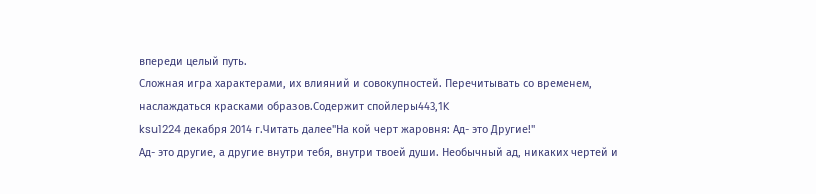впереди целый путь.
Сложная игра характерами, их влияний и совокупностей. Перечитывать со временем, наслаждаться красками образов.Содержит спойлеры443,1K
ksu1224 декабря 2014 г.Читать далее"На кой черт жаровня: Ад- это Другие!"
Ад- это другие, а другие внутри тебя, внутри твоей души. Необычный ад, никаких чертей и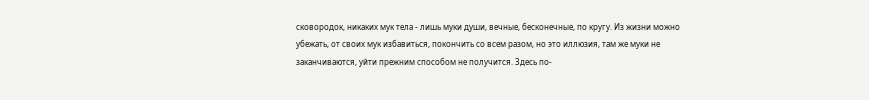сковородок, никаких мук тела - лишь муки души, вечные, бесконечные, по кругу. Из жизни можно убежать, от своих мук избавиться, покончить со всем разом, но это иллюзия, там же муки не заканчиваются, уйти прежним способом не получится. Здесь по-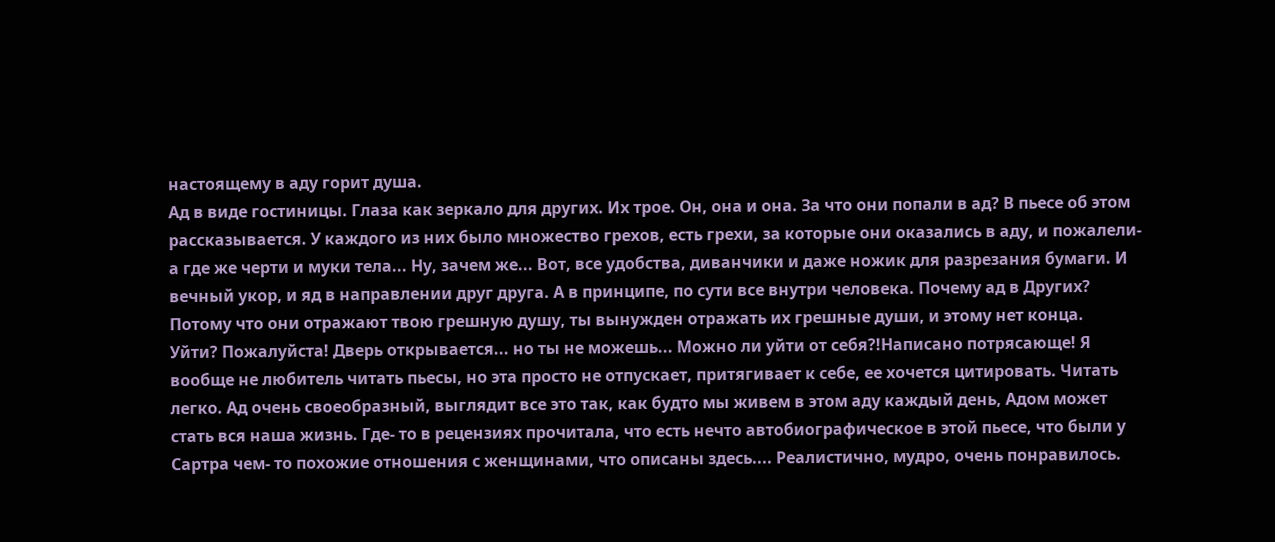настоящему в аду горит душа.
Ад в виде гостиницы. Глаза как зеркало для других. Их трое. Он, она и она. За что они попали в ад? В пьесе об этом рассказывается. У каждого из них было множество грехов, есть грехи, за которые они оказались в аду, и пожалели- а где же черти и муки тела... Ну, зачем же... Вот, все удобства, диванчики и даже ножик для разрезания бумаги. И вечный укор, и яд в направлении друг друга. А в принципе, по сути все внутри человека. Почему ад в Других? Потому что они отражают твою грешную душу, ты вынужден отражать их грешные души, и этому нет конца.
Уйти? Пожалуйста! Дверь открывается... но ты не можешь... Можно ли уйти от себя?!Написано потрясающе! Я вообще не любитель читать пьесы, но эта просто не отпускает, притягивает к себе, ее хочется цитировать. Читать легко. Ад очень своеобразный, выглядит все это так, как будто мы живем в этом аду каждый день, Адом может стать вся наша жизнь. Где- то в рецензиях прочитала, что есть нечто автобиографическое в этой пьесе, что были у Сартра чем- то похожие отношения с женщинами, что описаны здесь.... Реалистично, мудро, очень понравилось.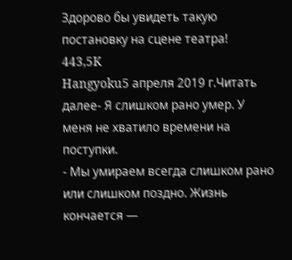Здорово бы увидеть такую постановку на сцене театра!
443,5K
Hangyoku5 апреля 2019 г.Читать далее- Я слишком рано умер. У меня не хватило времени на поступки.
- Мы умираем всегда слишком рано или слишком поздно. Жизнь кончается —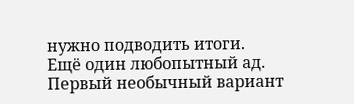нужно подводить итоги.
Ещё один любопытный ад. Первый необычный вариант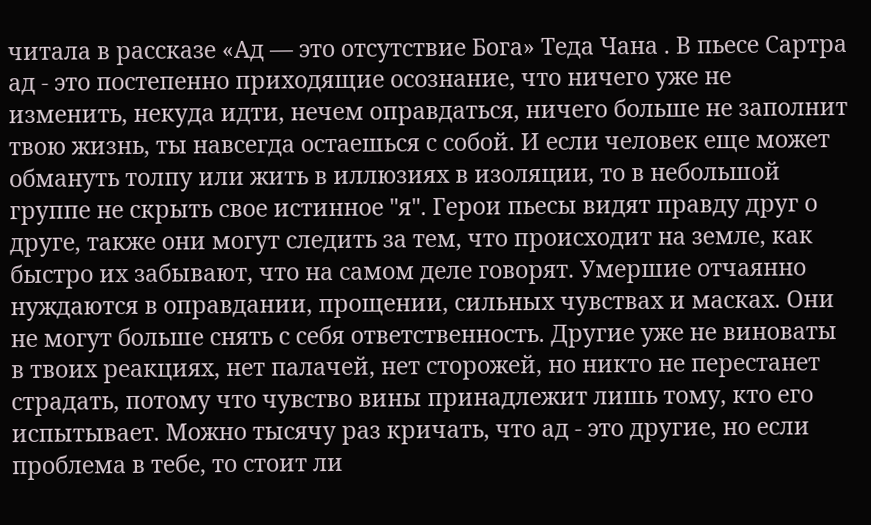читала в рассказе «Ад — это отсутствие Бога» Теда Чана . В пьесе Сартра ад - это постепенно приходящие осознание, что ничего уже не изменить, некуда идти, нечем оправдаться, ничего больше не заполнит твою жизнь, ты навсегда остаешься с собой. И если человек еще может обмануть толпу или жить в иллюзиях в изоляции, то в небольшой группе не скрыть свое истинное "я". Герои пьесы видят правду друг о друге, также они могут следить за тем, что происходит на земле, как быстро их забывают, что на самом деле говорят. Умершие отчаянно нуждаются в оправдании, прощении, сильных чувствах и масках. Они не могут больше снять с себя ответственность. Другие уже не виноваты в твоих реакциях, нет палачей, нет сторожей, но никто не перестанет страдать, потому что чувство вины принадлежит лишь тому, кто его испытывает. Можно тысячу раз кричать, что ад - это другие, но если проблема в тебе, то стоит ли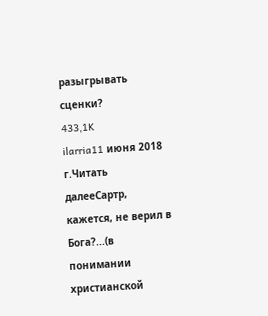разыгрывать сценки?
433,1K
ilarria11 июня 2018 г.Читать далееСартр, кажется, не верил в Бога?...(в понимании христианской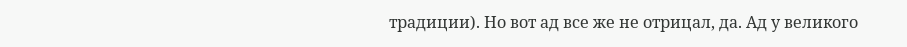традиции). Но вот ад все же не отрицал, да. Ад у великого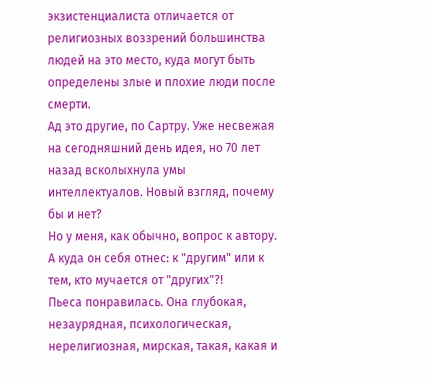экзистенциалиста отличается от религиозных воззрений большинства людей на это место, куда могут быть определены злые и плохие люди после смерти.
Ад это другие, по Сартру. Уже несвежая на сегодняшний день идея, но 70 лет назад всколыхнула умы интеллектуалов. Новый взгляд, почему бы и нет?
Но у меня, как обычно, вопрос к автору. А куда он себя отнес: к "другим" или к тем, кто мучается от "других"?!
Пьеса понравилась. Она глубокая, незаурядная, психологическая, нерелигиозная, мирская, такая, какая и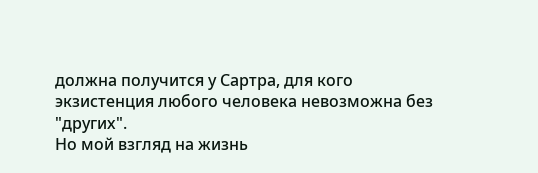должна получится у Сартра, для кого экзистенция любого человека невозможна без "других".
Но мой взгляд на жизнь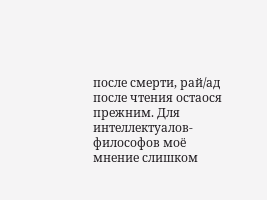после смерти, рай/ад после чтения остаося прежним. Для интеллектуалов-философов моё мнение слишком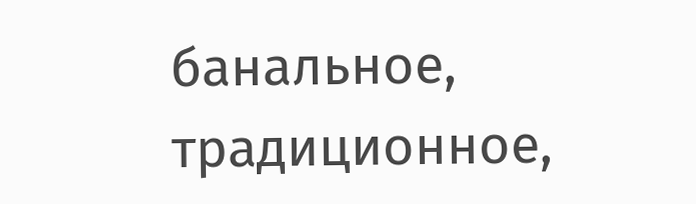банальное, традиционное,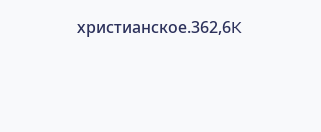христианское.362,6K